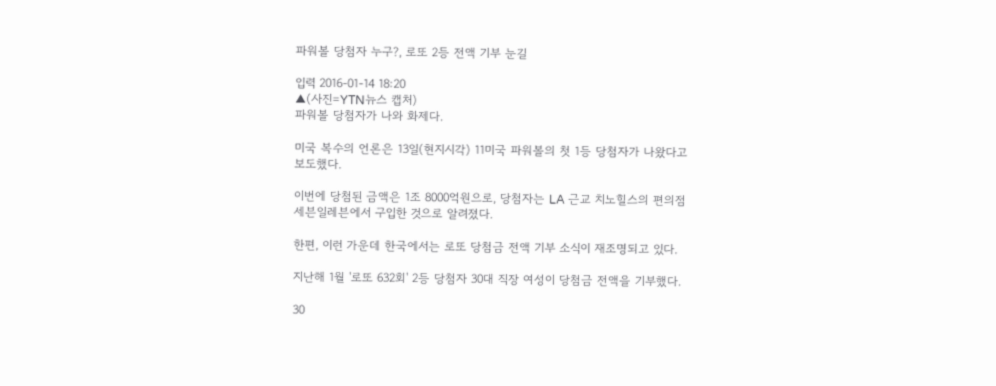파워볼 당첨자 누구?, 로또 2등 전액 기부 눈길

입력 2016-01-14 18:20
▲(사진=YTN뉴스 캡처)
파워볼 당첨자가 나와 화제다.

미국 복수의 언론은 13일(현지시각) 11미국 파워볼의 첫 1등 당첨자가 나왔다고 보도했다.

이번에 당첨된 금액은 1조 8000억원으로, 당첨자는 LA 근교 치노힐스의 편의점 세븐일레븐에서 구입한 것으로 알려졌다.

한편, 이런 가운데 한국에서는 로또 당첨금 전액 기부 소식이 재조명되고 있다.

지난해 1월 '로또 632회' 2등 당첨자 30대 직장 여성이 당첨금 전액을 기부했다.

30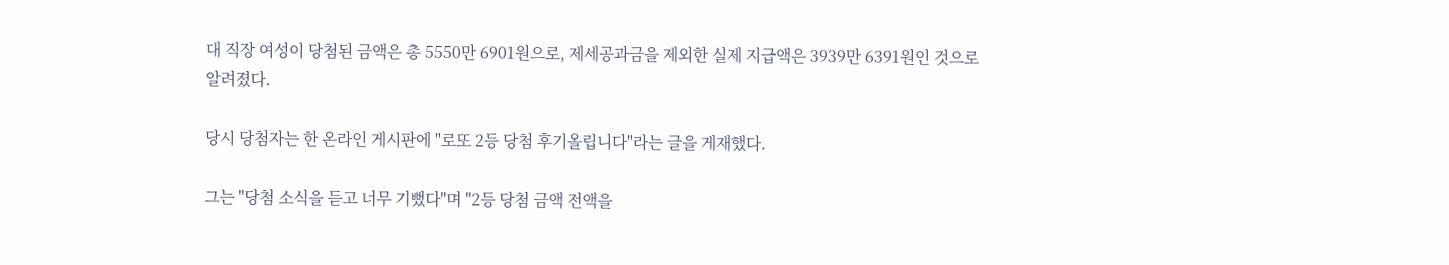대 직장 여성이 당첨된 금액은 총 5550만 6901원으로, 제세공과금을 제외한 실제 지급액은 3939만 6391원인 것으로 알려졌다.

당시 당첨자는 한 온라인 게시판에 "로또 2등 당첨 후기올립니다"라는 글을 게재했다.

그는 "당첨 소식을 듣고 너무 기뻤다"며 "2등 당첨 금액 전액을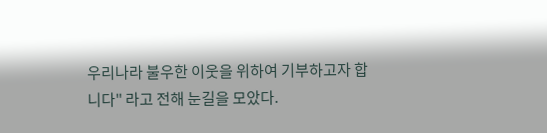우리나라 불우한 이웃을 위하여 기부하고자 합니다" 라고 전해 눈길을 모았다.